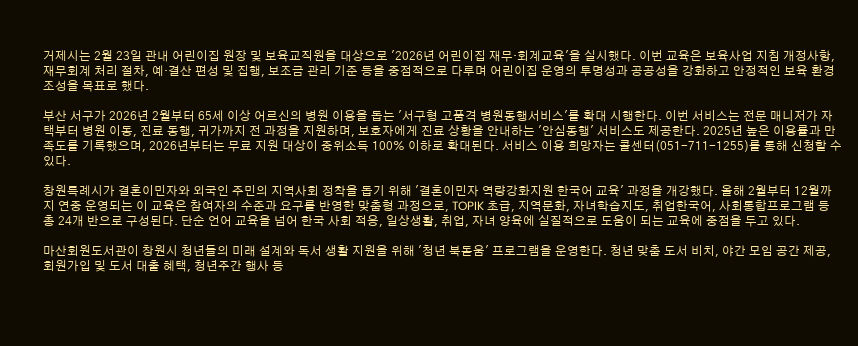거제시는 2월 23일 관내 어린이집 원장 및 보육교직원을 대상으로 '2026년 어린이집 재무·회계교육'을 실시했다. 이번 교육은 보육사업 지침 개정사항, 재무회계 처리 절차, 예·결산 편성 및 집행, 보조금 관리 기준 등을 중점적으로 다루며 어린이집 운영의 투명성과 공공성을 강화하고 안정적인 보육 환경 조성을 목표로 했다.

부산 서구가 2026년 2월부터 65세 이상 어르신의 병원 이용을 돕는 '서구형 고품격 병원동행서비스'를 확대 시행한다. 이번 서비스는 전문 매니저가 자택부터 병원 이동, 진료 동행, 귀가까지 전 과정을 지원하며, 보호자에게 진료 상황을 안내하는 '안심동행' 서비스도 제공한다. 2025년 높은 이용률과 만족도를 기록했으며, 2026년부터는 무료 지원 대상이 중위소득 100% 이하로 확대된다. 서비스 이용 희망자는 콜센터(051-711-1255)를 통해 신청할 수 있다.

창원특례시가 결혼이민자와 외국인 주민의 지역사회 정착을 돕기 위해 '결혼이민자 역량강화지원 한국어 교육' 과정을 개강했다. 올해 2월부터 12월까지 연중 운영되는 이 교육은 참여자의 수준과 요구를 반영한 맞춤형 과정으로, TOPIK 초급, 지역문화, 자녀학습지도, 취업한국어, 사회통합프로그램 등 총 24개 반으로 구성된다. 단순 언어 교육을 넘어 한국 사회 적응, 일상생활, 취업, 자녀 양육에 실질적으로 도움이 되는 교육에 중점을 두고 있다.

마산회원도서관이 창원시 청년들의 미래 설계와 독서 생활 지원을 위해 '청년 북돋움' 프로그램을 운영한다. 청년 맞춤 도서 비치, 야간 모임 공간 제공, 회원가입 및 도서 대출 혜택, 청년주간 행사 등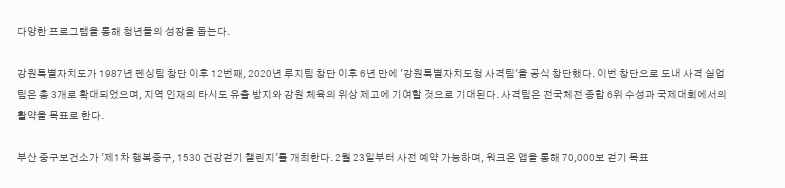다양한 프로그램을 통해 청년들의 성장을 돕는다.

강원특별자치도가 1987년 펜싱팀 창단 이후 12번째, 2020년 루지팀 창단 이후 6년 만에 '강원특별자치도청 사격팀'을 공식 창단했다. 이번 창단으로 도내 사격 실업팀은 총 3개로 확대되었으며, 지역 인재의 타시도 유출 방지와 강원 체육의 위상 제고에 기여할 것으로 기대된다. 사격팀은 전국체전 종합 6위 수성과 국제대회에서의 활약을 목표로 한다.

부산 중구보건소가 '제1차 행복중구, 1530 건강걷기 챌린지'를 개최한다. 2월 23일부터 사전 예약 가능하며, 워크온 앱을 통해 70,000보 걷기 목표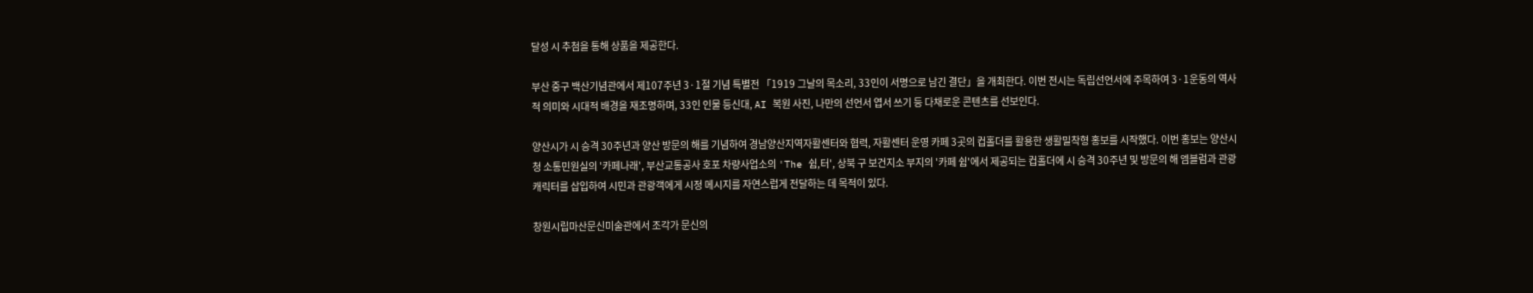달성 시 추첨을 통해 상품을 제공한다.

부산 중구 백산기념관에서 제107주년 3·1절 기념 특별전 「1919 그날의 목소리, 33인이 서명으로 남긴 결단」을 개최한다. 이번 전시는 독립선언서에 주목하여 3·1운동의 역사적 의미와 시대적 배경을 재조명하며, 33인 인물 등신대, AI 복원 사진, 나만의 선언서 엽서 쓰기 등 다채로운 콘텐츠를 선보인다.

양산시가 시 승격 30주년과 양산 방문의 해를 기념하여 경남양산지역자활센터와 협력, 자활센터 운영 카페 3곳의 컵홀더를 활용한 생활밀착형 홍보를 시작했다. 이번 홍보는 양산시청 소통민원실의 '카페나래', 부산교통공사 호포 차량사업소의 'The 쉼,터', 상북 구 보건지소 부지의 '카페 쉼'에서 제공되는 컵홀더에 시 승격 30주년 및 방문의 해 엠블럼과 관광 캐릭터를 삽입하여 시민과 관광객에게 시정 메시지를 자연스럽게 전달하는 데 목적이 있다.

창원시립마산문신미술관에서 조각가 문신의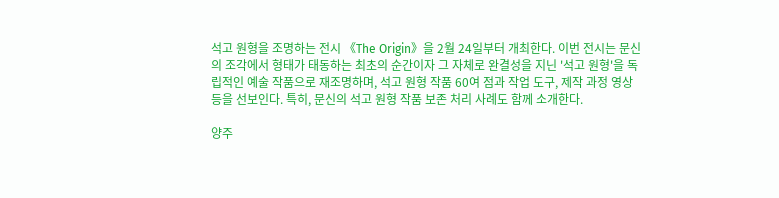석고 원형을 조명하는 전시 《The Origin》을 2월 24일부터 개최한다. 이번 전시는 문신의 조각에서 형태가 태동하는 최초의 순간이자 그 자체로 완결성을 지닌 '석고 원형'을 독립적인 예술 작품으로 재조명하며, 석고 원형 작품 60여 점과 작업 도구, 제작 과정 영상 등을 선보인다. 특히, 문신의 석고 원형 작품 보존 처리 사례도 함께 소개한다.

양주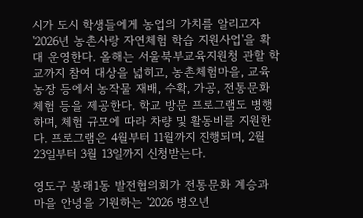시가 도시 학생들에게 농업의 가치를 알리고자 '2026년 농촌사랑 자연체험 학습 지원사업'을 확대 운영한다. 올해는 서울북부교육지원청 관할 학교까지 참여 대상을 넓히고, 농촌체험마을, 교육농장 등에서 농작물 재배, 수확, 가공, 전통문화 체험 등을 제공한다. 학교 방문 프로그램도 병행하며, 체험 규모에 따라 차량 및 활동비를 지원한다. 프로그램은 4월부터 11월까지 진행되며, 2월 23일부터 3월 13일까지 신청받는다.

영도구 봉래1동 발전협의회가 전통문화 계승과 마을 안녕을 기원하는 '2026 병오년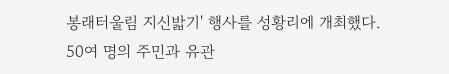봉래터울림 지신밟기' 행사를 성황리에 개최했다. 50여 명의 주민과 유관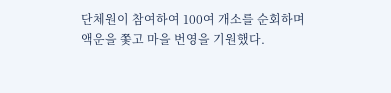단체원이 참여하여 100여 개소를 순회하며 액운을 쫓고 마을 번영을 기원했다.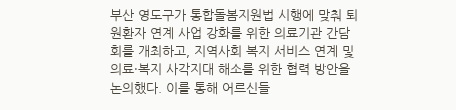부산 영도구가 통합돌봄지원법 시행에 맞춰 퇴원환자 연계 사업 강화를 위한 의료기관 간담회를 개최하고, 지역사회 복지 서비스 연계 및 의료·복지 사각지대 해소를 위한 협력 방안을 논의했다. 이를 통해 어르신들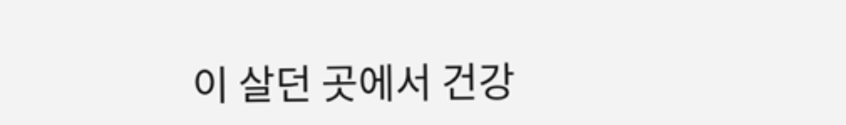이 살던 곳에서 건강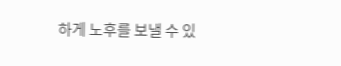하게 노후를 보낼 수 있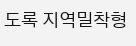도록 지역밀착형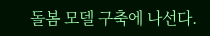돌봄 모델 구축에 나선다.